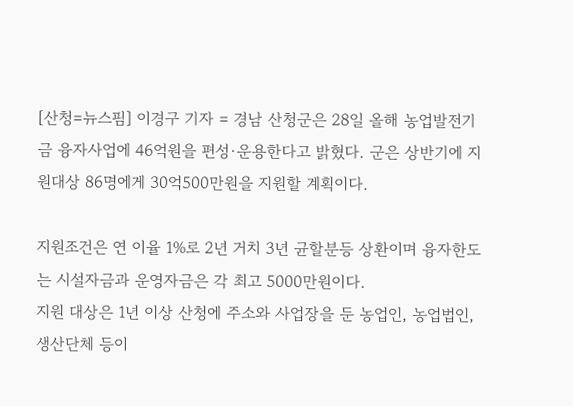[산청=뉴스핌] 이경구 기자 = 경남 산청군은 28일 올해 농업발전기금 융자사업에 46억원을 편성·운용한다고 밝혔다. 군은 상반기에 지원대상 86명에게 30억500만원을 지원할 계획이다.

지원조건은 연 이율 1%로 2년 거치 3년 균할분등 상환이며 융자한도는 시설자금과 운영자금은 각 최고 5000만원이다.
지원 대상은 1년 이상 산청에 주소와 사업장을 둔 농업인, 농업법인, 생산단체 등이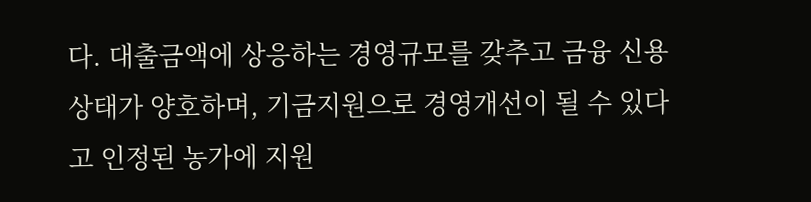다. 대출금액에 상응하는 경영규모를 갖추고 금융 신용상태가 양호하며, 기금지원으로 경영개선이 될 수 있다고 인정된 농가에 지원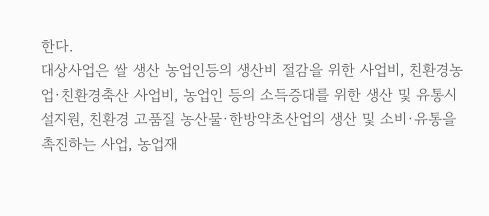한다.
대상사업은 쌀 생산 농업인등의 생산비 절감을 위한 사업비, 친환경농업·친환경축산 사업비, 농업인 등의 소득증대를 위한 생산 및 유통시설지원, 친환경 고품질 농산물·한방약초산업의 생산 및 소비·유통을 촉진하는 사업, 농업재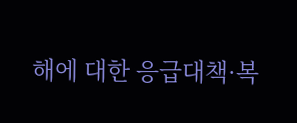해에 대한 응급대책·복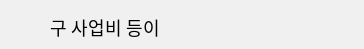구 사업비 등이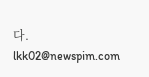다.
lkk02@newspim.com